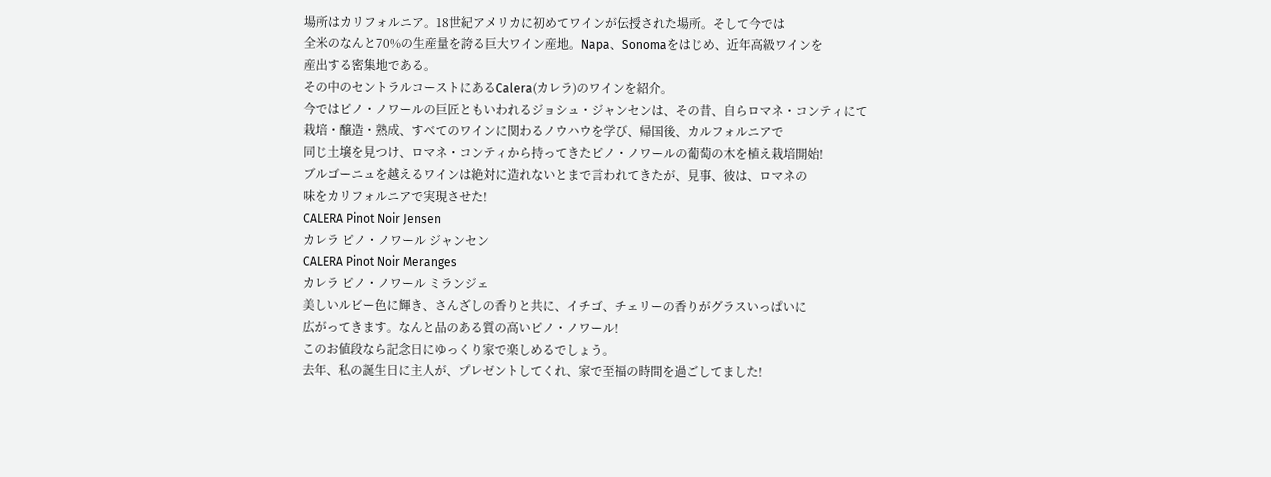場所はカリフォルニア。18世紀アメリカに初めてワインが伝授された場所。そして今では
全米のなんと70%の生産量を誇る巨大ワイン産地。Napa、Sonomaをはじめ、近年高級ワインを
産出する密集地である。
その中のセントラルコーストにあるCalera(カレラ)のワインを紹介。
今ではピノ・ノワールの巨匠ともいわれるジョシュ・ジャンセンは、その昔、自らロマネ・コンティにて
栽培・醸造・熟成、すべてのワインに関わるノウハウを学び、帰国後、カルフォルニアで
同じ土壌を見つけ、ロマネ・コンティから持ってきたピノ・ノワールの葡萄の木を植え栽培開始!
ブルゴーニュを越えるワインは絶対に造れないとまで言われてきたが、見事、彼は、ロマネの
味をカリフォルニアで実現させた!
CALERA Pinot Noir Jensen
カレラ ピノ・ノワール ジャンセン
CALERA Pinot Noir Meranges
カレラ ピノ・ノワール ミランジェ
美しいルビー色に輝き、さんざしの香りと共に、イチゴ、チェリーの香りがグラスいっぱいに
広がってきます。なんと品のある質の高いピノ・ノワール!
このお値段なら記念日にゆっくり家で楽しめるでしょう。
去年、私の誕生日に主人が、プレゼントしてくれ、家で至福の時間を過ごしてました!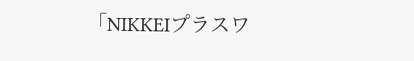「NIKKEIプラスワ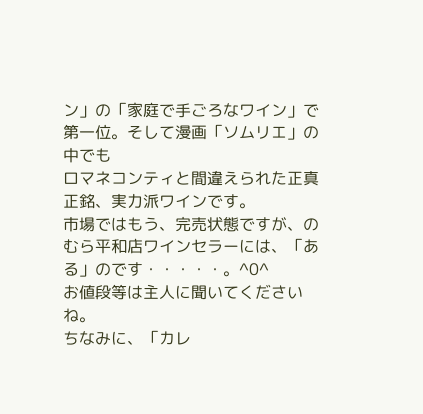ン」の「家庭で手ごろなワイン」で第一位。そして漫画「ソムリエ」の中でも
ロマネコンティと間違えられた正真正銘、実力派ワインです。
市場ではもう、完売状態ですが、のむら平和店ワインセラーには、「ある」のです・・・・・。^0^
お値段等は主人に聞いてくださいね。
ちなみに、「カレ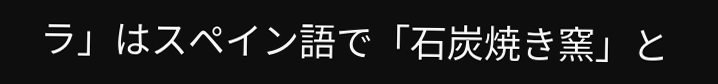ラ」はスペイン語で「石炭焼き窯」と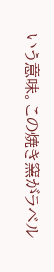いう意味。この焼き窯がラベル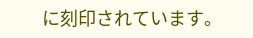に刻印されています。